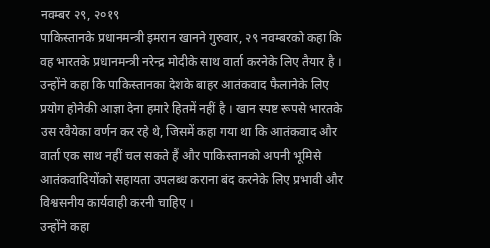नवम्बर २९, २०१९
पाकिस्तानके प्रधानमन्त्री इमरान खानने गुरुवार, २९ नवम्बरको कहा कि वह भारतके प्रधानमन्त्री नरेन्द्र मोदीके साथ वार्ता करनेके लिए तैयार है । उन्होंने कहा कि पाकिस्तानका देशके बाहर आतंकवाद फैलानेके लिए प्रयोग होनेकी आज्ञा देना हमारे हितमें नहीं है । खान स्पष्ट रूपसे भारतके उस रवैयेका वर्णन कर रहे थे, जिसमें कहा गया था कि आतंकवाद और वार्ता एक साथ नहीं चल सकते हैं और पाकिस्तानको अपनी भूमिसे आतंकवादियोंको सहायता उपलब्ध कराना बंद करनेके लिए प्रभावी और विश्वसनीय कार्यवाही करनी चाहिए ।
उन्होंने कहा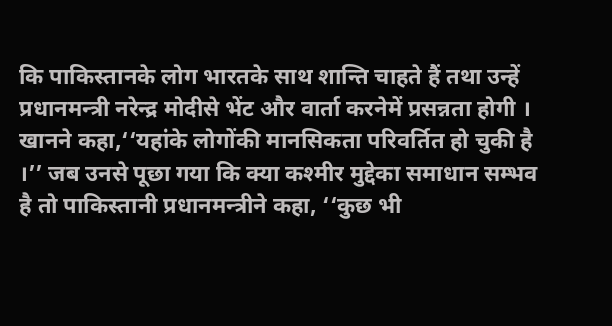कि पाकिस्तानके लोग भारतके साथ शान्ति चाहते हैं तथा उन्हें प्रधानमन्त्री नरेन्द्र मोदीसे भेंट और वार्ता करनेमें प्रसन्नता होगी । खानने कहा,‘‘यहांके लोगोंकी मानसिकता परिवर्तित हो चुकी है ।’’ जब उनसे पूछा गया कि क्या कश्मीर मुद्देका समाधान सम्भव है तो पाकिस्तानी प्रधानमन्त्रीने कहा, ‘‘कुछ भी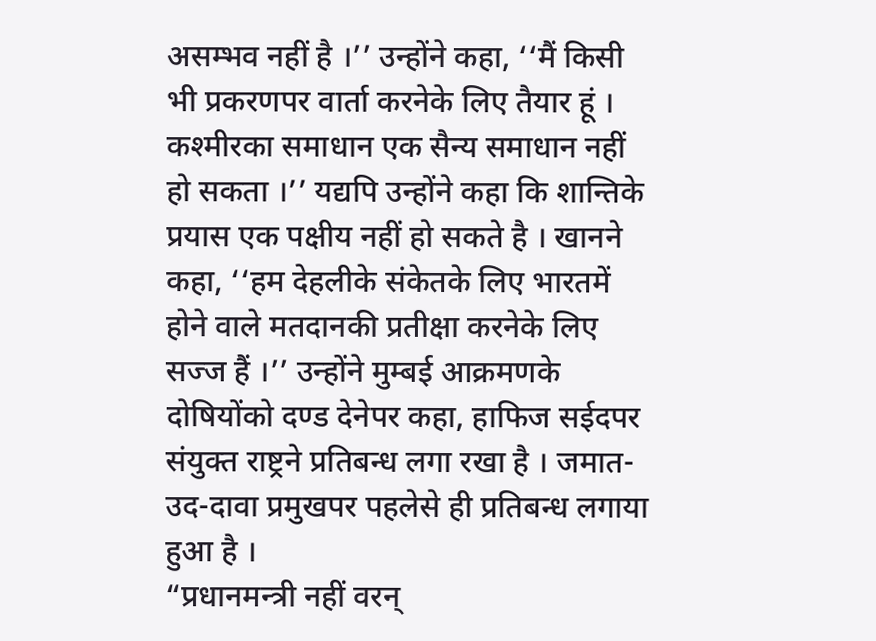असम्भव नहीं है ।’’ उन्होंने कहा, ‘‘मैं किसी भी प्रकरणपर वार्ता करनेके लिए तैयार हूं । कश्मीरका समाधान एक सैन्य समाधान नहीं हो सकता ।’’ यद्यपि उन्होंने कहा कि शान्तिके प्रयास एक पक्षीय नहीं हो सकते है । खानने कहा, ‘‘हम देहलीके संकेतके लिए भारतमें होने वाले मतदानकी प्रतीक्षा करनेके लिए सज्ज हैं ।’’ उन्होंने मुम्बई आक्रमणके दोषियोंको दण्ड देनेपर कहा, हाफिज सईदपर संयुक्त राष्ट्रने प्रतिबन्ध लगा रखा है । जमात-उद-दावा प्रमुखपर पहलेसे ही प्रतिबन्ध लगाया हुआ है ।
“प्रधानमन्त्री नहीं वरन्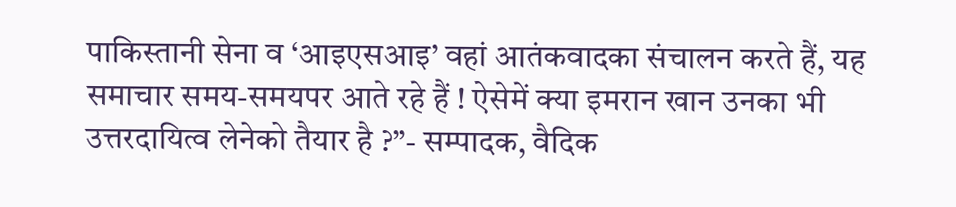पाकिस्तानी सेना व ‘आइएसआइ’ वहां आतंकवादका संचालन करते हैं, यह समाचार समय-समयपर आते रहे हैं ! ऐसेमें क्या इमरान खान उनका भी उत्तरदायित्व लेनेको तैयार है ?”- सम्पादक, वैदिक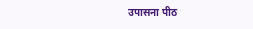उपासना पीठ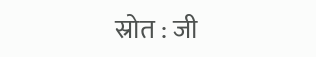स्रोत : जी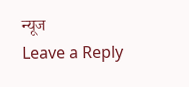न्यूज
Leave a Reply